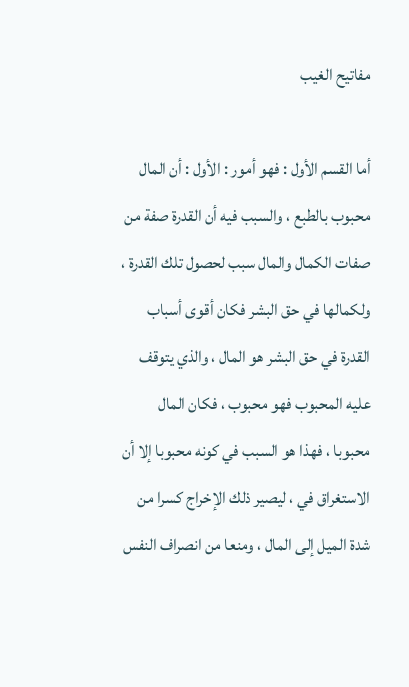مفاتيح الغيب

أما القسم الأول : فهو أمور : الأول : أن المال محبوب بالطبع ، والسبب فيه أن القدرة صفة من صفات الكمال والمال سبب لحصول تلك القدرة ، ولكمالها في حق البشر فكان أقوى أسباب القدرة في حق البشر هو المال ، والذي يتوقف عليه المحبوب فهو محبوب ، فكان المال محبوبا ، فهذا هو السبب في كونه محبوبا إلا أن الاستغراق في ، ليصير ذلك الإخراج كسرا من شدة الميل إلى المال ، ومنعا من انصراف النفس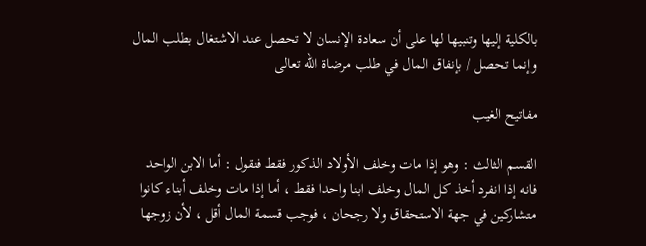بالكلية إليها وتنبيها لها على أن سعادة الإنسان لا تحصل عند الاشتغال بطلب المال وإنما تحصل / بإنفاق المال في طلب مرضاة اللّه تعالى

مفاتيح الغيب

القسم الثالث : وهو إذا مات وخلف الأولاد الذكور فقط فنقول : أما الابن الواحد فانه إذا انفرد أخذ كل المال وخلف ابنا واحدا فقط ، أما إذا مات وخلف أبناء كانوا متشاركين في جهة الاستحقاق ولا رجحان ، فوجب قسمة المال أقل ، لأن زوجها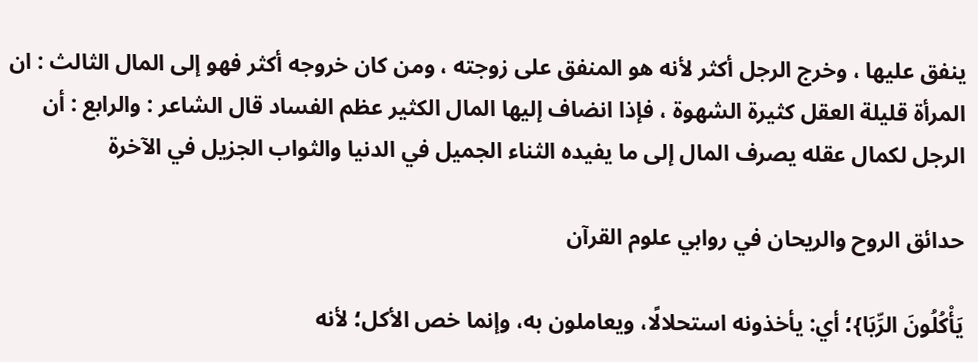ينفق عليها ، وخرج الرجل أكثر لأنه هو المنفق على زوجته ، ومن كان خروجه أكثر فهو إلى المال الثالث : ان المرأة قليلة العقل كثيرة الشهوة ، فإذا انضاف إليها المال الكثير عظم الفساد قال الشاعر : والرابع : أن الرجل لكمال عقله يصرف المال إلى ما يفيده الثناء الجميل في الدنيا والثواب الجزيل في الآخرة

حدائق الروح والريحان في روابي علوم القرآن

يَأْكُلُونَ الرِّبَا}؛ أي: يأخذونه استحلالًا، ويعاملون به، وإنما خص الأكل؛ لأنه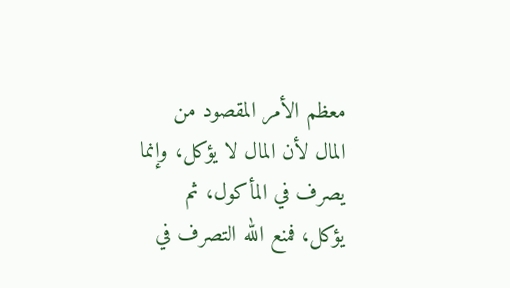معظم الأمر المقصود من المال لأن المال لا يؤكل، وإنما يصرف في المأكول، ثم يؤكل، فمنع الله التصرف في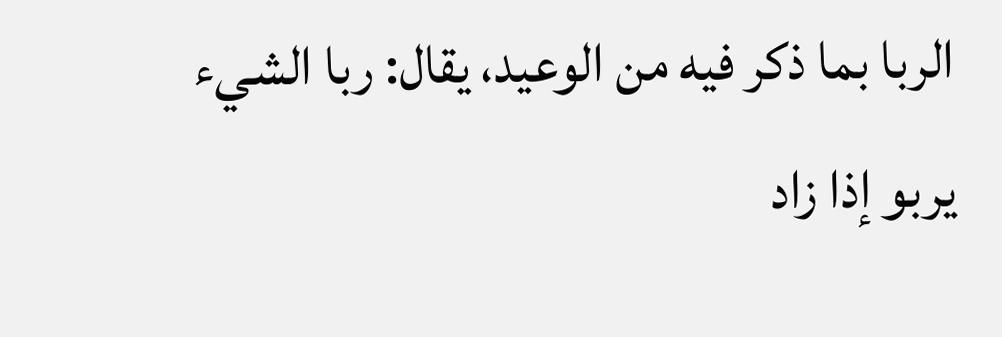الربا بما ذكر فيه من الوعيد، يقال: ربا الشيء يربو إذا زاد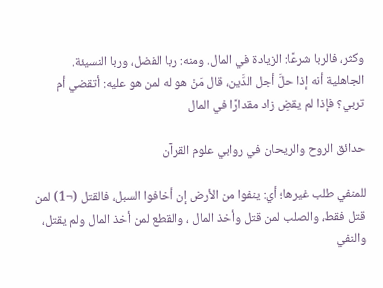وكثر، فالربا شرعًا: الزيادة في المال. ومنه: ربا الفضل، وربا النسيئة. الجاهلية أنه إذا حلَّ أجل الدَّين، قال مَنْ هو له لمن هو عليه: أتقضي أم تربي؟ فإذا لم يقضِ زاد مقدارًا في المال

حدائق الروح والريحان في روابي علوم القرآن

للمنفي طلب غيرها؛ أي: ينفوا من الأرض إن أخافوا السبل، فالقتل (¬1) لمن قتل فقط، والصلب لمن قتل وأخذ المال ، والقطع لمن أخذ المال ولم يقتل، والنفي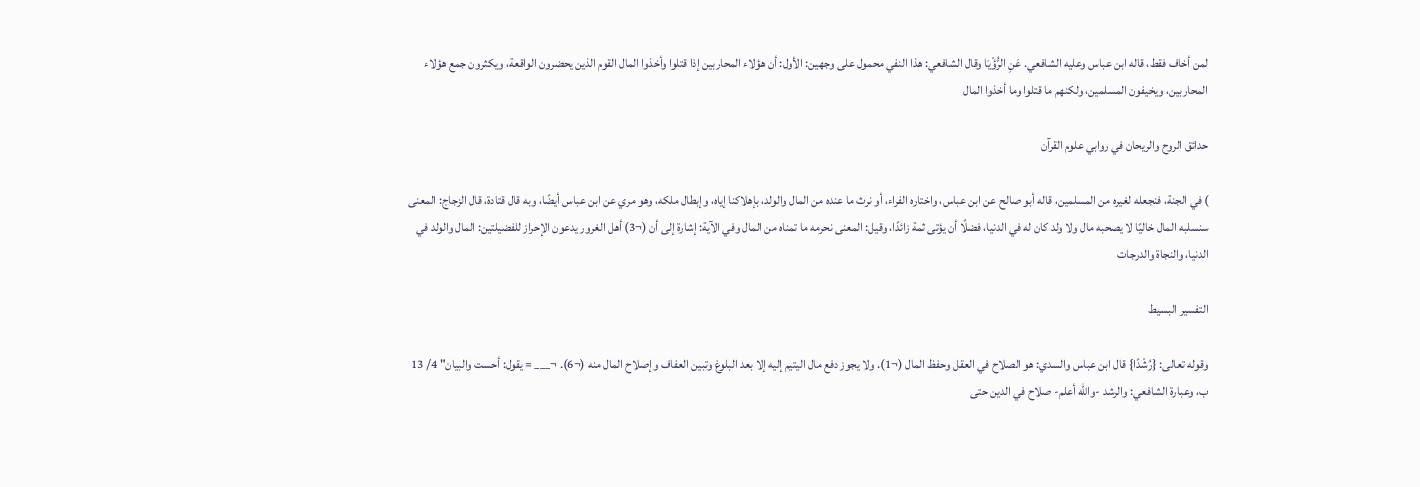لمن أخاف فقط، قاله ابن عباس وعليه الشافعي. عَنِ الرُّؤْيَا وقال الشافعي: هذا النفي محمول على وجهين: الأول: أن هؤلاء المحاربين إذا قتلوا وأخذوا المال القوم الذين يحضرون الواقعة، ويكثرون جمع هؤلاء المحاربين، ويخيفون المسلمين، ولكنهم ما قتلوا وما أخذوا المال

حدائق الروح والريحان في روابي علوم القرآن

) في الجنة، فنجعله لغيره من المسلمين، قاله أبو صالح عن ابن عباس، واختاره الفراء، أو نرث ما عنده من المال والولد، بإهلاكنا إياه، وإبطال ملكه، وهو مري عن ابن عباس أيضًا، وبه قال قتادة، قال الزجاج: المعنى سنسلبه المال خاليًا لا يصحبه مال ولا ولد كان له في الدنيا، فضلًا أن يؤتى ثمة زائدًا، وقيل: المعنى نحرمه ما تمناه من المال وفي الآية: إشارة إلى أن (¬3) أهل الغرور يدعون الإحراز للفضيلتين: المال والولد في الدنيا، والنجاة والدرجات

التفسير البسيط

وقوله تعالى: {رُشْدًا} قال ابن عباس والسدي: هو الصلاح في العقل وحفظ المال (¬1). ولا يجوز دفع مال اليتيم إليه إلا بعد البلوغ وتبين العفاف وإصلاح المال منه (¬6). ¬___ = يقول: أحست والبيان" 4/ 13 ب، وعبارة الشافعي: والرشد -والله أعلم- صلاح في الدين حتى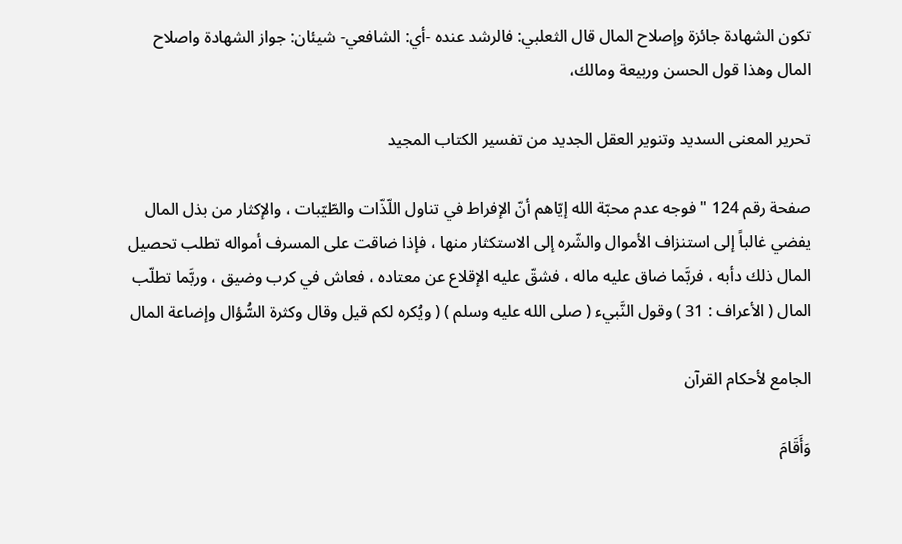تكون الشهادة جائزة وإصلاح المال قال الثعلبي: فالرشد عنده -أي: الشافعي- شيئان: جواز الشهادة واصلاح المال وهذا قول الحسن وربيعة ومالك،

تحرير المعنى السديد وتنوير العقل الجديد من تفسير الكتاب المجيد

صفحة رقم 124 " فوجه عدم محبّة الله إيّاهم أنّ الإفراط في تناول اللّذّات والطّيّبات ، والإكثار من بذل المال يفضي غالباً إلى استنزاف الأموال والشّره إلى الاستكثار منها ، فإذا ضاقت على المسرف أمواله تطلب تحصيل المال ذلك دأبه ، فربَّما ضاق عليه ماله ، فشقّ عليه الإقلاع عن معتاده ، فعاش في كرب وضيق ، وربَّما تطلّب المال ( الأعراف : 31 ) وقول النَّبيء ( صلى الله عليه وسلم ) ( ويُكره لكم قيل وقال وكثرة السُّؤال وإضاعة المال

الجامع لأحكام القرآن

وَأَقَامَ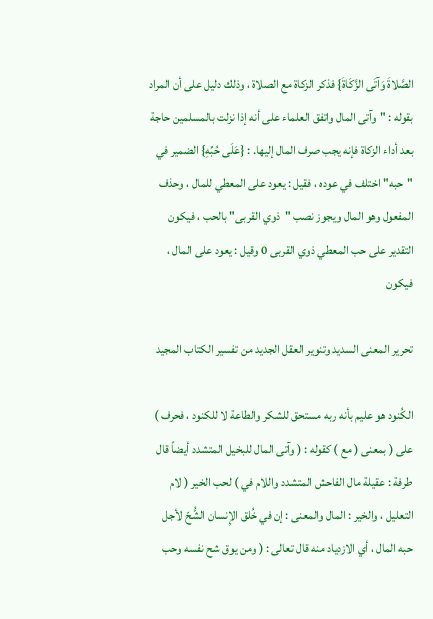الصَّلاةَ وَآتَى الزَّكَاةَ} فذكر الزكاة مع الصلاة ، وذلك دليل على أن المراد بقوله : "وآتى المال واتفق العلماء على أنه إذا نزلت بالمسلمين حاجة بعد أداء الزكاة فإنه يجب صرف المال إليها. : {عَلَى حُبِّهِ} الضمير في "حبه" اختلف في عوده ، فقيل : يعود على المعطي للمال ، وحذف المفعول وهو المال ويجوز نصب "ذوي القربى" بالحب ، فيكون التقدير على حب المعطي ذوي القربى 0 وقيل : يعود على المال ، فيكون

تحرير المعنى السديد وتنوير العقل الجديد من تفسير الكتاب المجيد

الكُنود هو عليم بأنه ربه مستحق للشكر والطاعة لا للكنود ، فحرف ) على ( بمعنى ( مع ) كقوله : ( وآتى المال للبخيل المتشدد أيضاً قال طرفة : عقيلة مال الفاحش المتشدد واللام في ) لحب الخير ( لام التعليل ، والخير : المال والمعنى : إن في خُلق الإِنسان الشُّحّ لأجل حبه المال ، أي الازدياد منه قال تعالى : ( ومن يوق شح نفسه وحب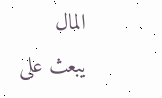المال يبعث على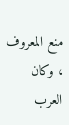منع المعروف ، وكان العرب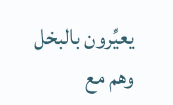يعيِّرون بالبخل وهم مع